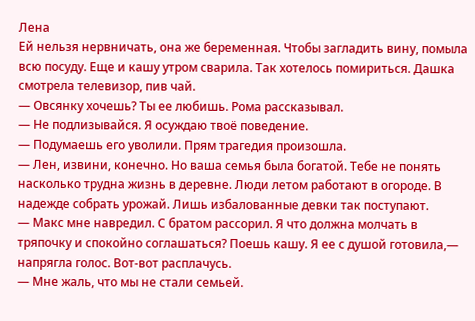Лена
Ей нельзя нервничать, она же беременная. Чтобы загладить вину, помыла всю посуду. Еще и кашу утром сварила. Так хотелось помириться. Дашка смотрела телевизор, пив чай.
— Овсянку хочешь? Ты ее любишь. Рома рассказывал.
— Не подлизывайся. Я осуждаю твоё поведение.
— Подумаешь его уволили. Прям трагедия произошла.
— Лен, извини, конечно. Но ваша семья была богатой. Тебе не понять насколько трудна жизнь в деревне. Люди летом работают в огороде. В надежде собрать урожай. Лишь избалованные девки так поступают.
— Макс мне навредил. С братом рассорил. Я что должна молчать в тряпочку и спокойно соглашаться? Поешь кашу. Я ее с душой готовила,— напрягла голос. Вот-вот расплачусь.
— Мне жаль, что мы не стали семьей.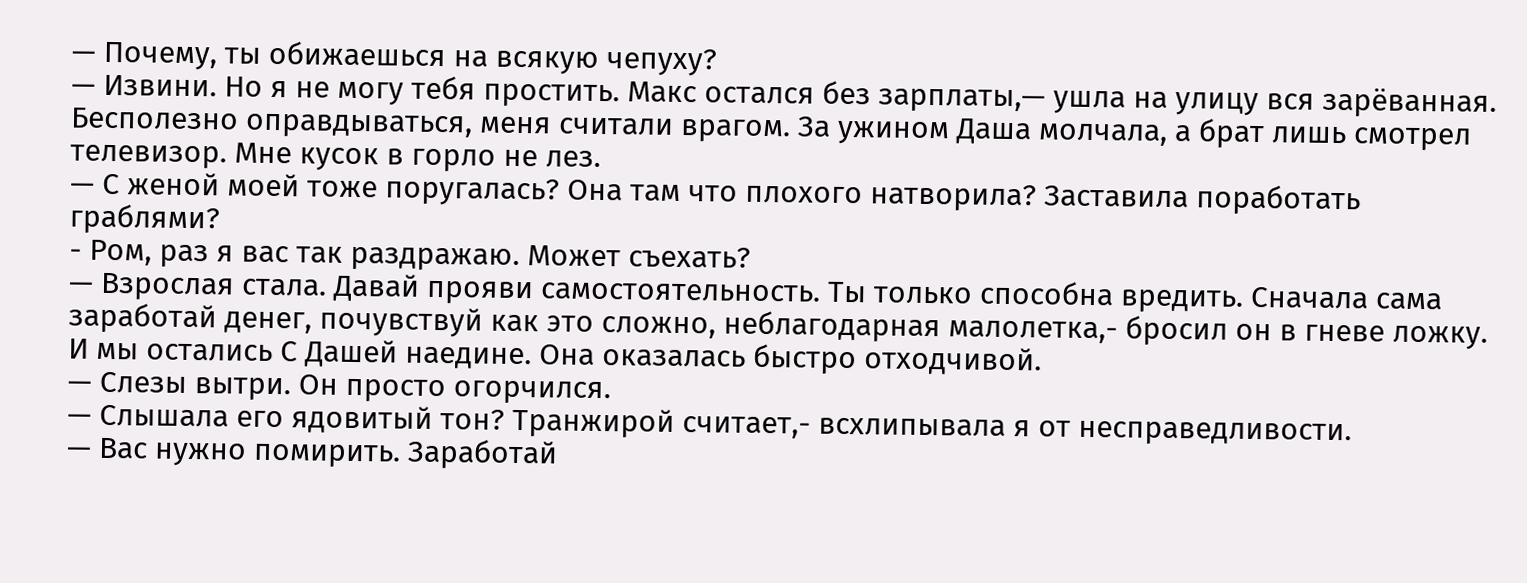— Почему, ты обижаешься на всякую чепуху?
— Извини. Но я не могу тебя простить. Макс остался без зарплаты,— ушла на улицу вся зарёванная. Бесполезно оправдываться, меня считали врагом. За ужином Даша молчала, а брат лишь смотрел телевизор. Мне кусок в горло не лез.
— С женой моей тоже поругалась? Она там что плохого натворила? Заставила поработать граблями?
- Ром, раз я вас так раздражаю. Может съехать?
— Взрослая стала. Давай прояви самостоятельность. Ты только способна вредить. Сначала сама заработай денег, почувствуй как это сложно, неблагодарная малолетка,- бросил он в гневе ложку. И мы остались С Дашей наедине. Она оказалась быстро отходчивой.
— Слезы вытри. Он просто огорчился.
— Слышала его ядовитый тон? Транжирой считает,- всхлипывала я от несправедливости.
— Вас нужно помирить. Заработай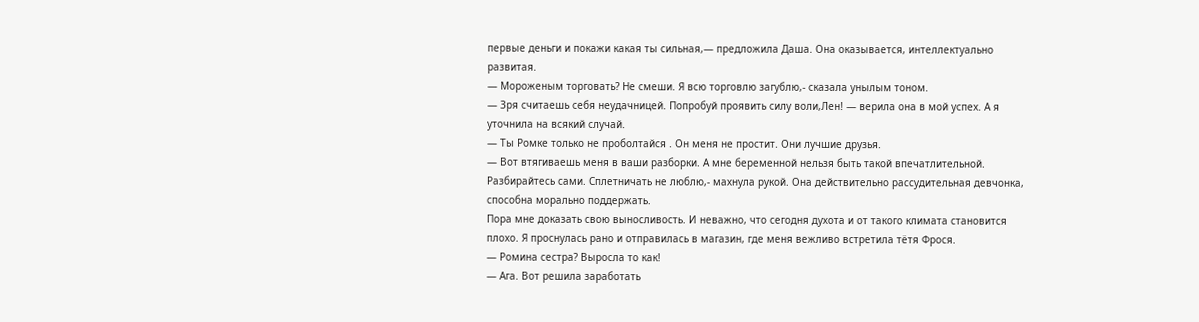первые деньги и покажи какая ты сильная,— предложила Даша. Она оказывается, интеллектуально развитая.
— Мороженым торговать? Не смеши. Я всю торговлю загублю,- сказала унылым тоном.
— Зря считаешь себя неудачницей. Попробуй проявить силу воли,Лен! — верила она в мой успех. А я уточнила на всякий случай.
— Ты Ромке только не проболтайся . Он меня не простит. Они лучшие друзья.
— Вот втягиваешь меня в ваши разборки. А мне беременной нельзя быть такой впечатлительной. Разбирайтесь сами. Сплетничать не люблю,- махнула рукой. Она действительно рассудительная девчонка, способна морально поддержать.
Пора мне доказать свою выносливость. И неважно, что сегодня духота и от такого климата становится плохо. Я проснулась рано и отправилась в магазин, где меня вежливо встретила тётя Фрося.
— Ромина сестра? Выросла то как!
— Ага. Вот решила заработать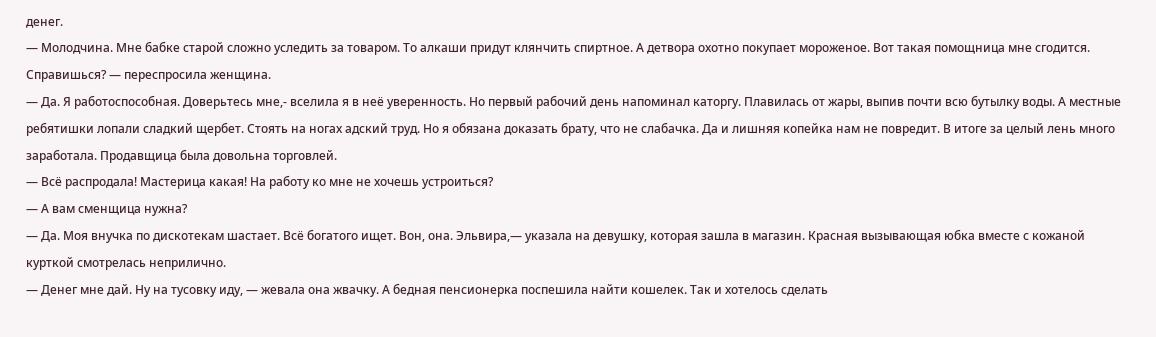денег.
— Молодчина. Мне бабке старой сложно уследить за товаром. То алкаши придут клянчить спиртное. А детвора охотно покупает мороженое. Вот такая помощница мне сгодится. Справишься? — переспросила женщина.
— Да. Я работоспособная. Доверьтесь мне,- вселила я в неё уверенность. Но первый рабочий день напоминал каторгу. Плавилась от жары, выпив почти всю бутылку воды. А местные ребятишки лопали сладкий щербет. Стоять на ногах адский труд. Но я обязана доказать брату, что не слабачка. Да и лишняя копейка нам не повредит. В итоге за целый лень много заработала. Продавщица была довольна торговлей.
— Всё распродала! Мастерица какая! На работу ко мне не хочешь устроиться?
— А вам сменщица нужна?
— Да. Моя внучка по дискотекам шастает. Всё богатого ищет. Вон, она. Эльвира,— указала на девушку, которая зашла в магазин. Красная вызывающая юбка вместе с кожаной курткой смотрелась неприлично.
— Денег мне дай. Ну на тусовку иду, — жевала она жвачку. А бедная пенсионерка поспешила найти кошелек. Так и хотелось сделать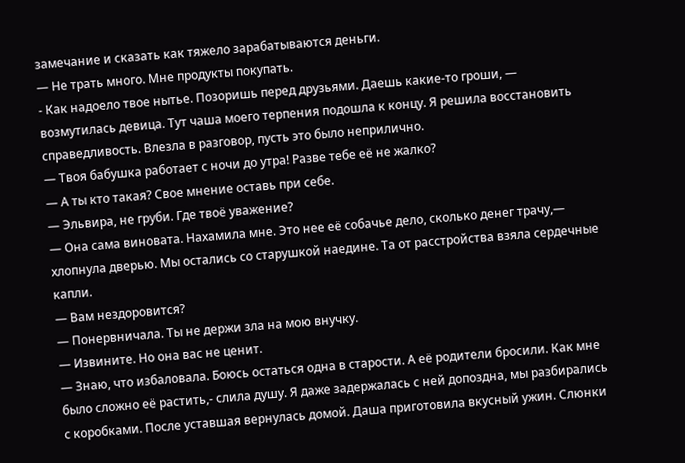замечание и сказать как тяжело зарабатываются деньги.
— Не трать много. Мне продукты покупать.
- Как надоело твое нытье. Позоришь перед друзьями. Даешь какие-то гроши, — возмутилась девица. Тут чаша моего терпения подошла к концу. Я решила восстановить справедливость. Влезла в разговор, пусть это было неприлично.
— Твоя бабушка работает с ночи до утра! Разве тебе её не жалко?
— А ты кто такая? Свое мнение оставь при себе.
— Эльвира, не груби. Где твоё уважение?
— Она сама виновата. Нахамила мне. Это нее её собачье дело, сколько денег трачу,— хлопнула дверью. Мы остались со старушкой наедине. Та от расстройства взяла сердечные капли.
— Вам нездоровится?
— Понервничала. Ты не держи зла на мою внучку.
— Извините. Но она вас не ценит.
— Знаю, что избаловала. Боюсь остаться одна в старости. А её родители бросили. Как мне было сложно её растить,- слила душу. Я даже задержалась с ней допоздна, мы разбирались с коробками. После уставшая вернулась домой. Даша приготовила вкусный ужин. Слюнки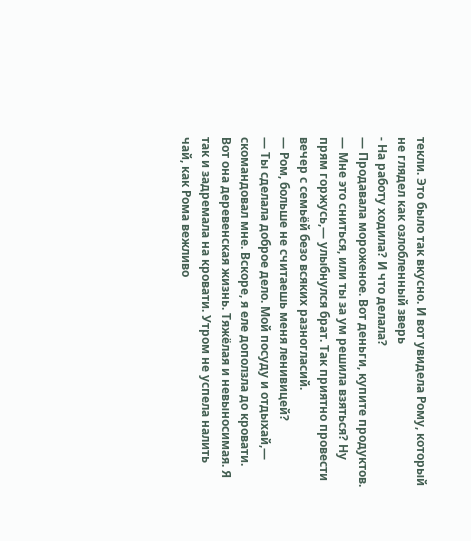текли. Это было так вкусно. И вот увидела Рому, который не глядел как озлобленный зверь
- На работу ходила? И что делала?
— Продавала мороженое. Вот деньги, купите продуктов.
— Мне это сниться, или ты за ум решила взяться? Ну прям горжусь,— улыбнулся брат. Так приятно провести вечер с семьёй безо всяких разногласий.
— Ром, больше не считаешь меня ленивицей?
— Ты сделала доброе дело. Мой посуду и отдыхай,— скомандовал мне. Вскоре, я еле доползла до кровати. Вот она деревенская жизнь. Тяжёлая и невыносимая. Я так и задремала на кровати. Утром не успела налить чай, как Рома вежливо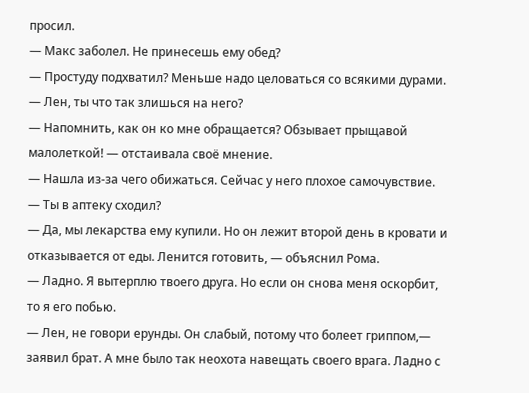просил.
— Макс заболел. Не принесешь ему обед?
— Простуду подхватил? Меньше надо целоваться со всякими дурами.
— Лен, ты что так злишься на него?
— Напомнить, как он ко мне обращается? Обзывает прыщавой малолеткой! — отстаивала своё мнение.
— Нашла из-за чего обижаться. Сейчас у него плохое самочувствие.
— Ты в аптеку сходил?
— Да, мы лекарства ему купили. Но он лежит второй день в кровати и отказывается от еды. Ленится готовить, — объяснил Рома.
— Ладно. Я вытерплю твоего друга. Но если он снова меня оскорбит, то я его побью.
— Лен, не говори ерунды. Он слабый, потому что болеет гриппом,— заявил брат. А мне было так неохота навещать своего врага. Ладно с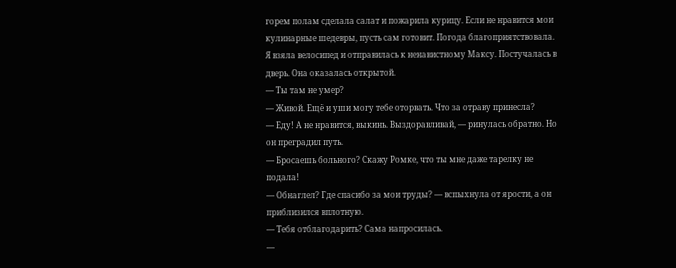горем полам сделала салат и пожарила курицу. Если не нравится мои кулинарные шедевры, пусть сам готовит. Погода благоприятствовала. Я взяла велосипед и отправилась к ненавистному Максу. Постучалась в дверь. Она оказалась открытой.
— Ты там не умер?
— Живой. Ещё и уши могу тебе оторвать. Что за отраву принесла?
— Еду! А не нравится, выкинь. Выздоравливай, — ринулась обратно. Но он преградил путь.
— Бросаешь больного? Скажу Ромке, что ты мне даже тарелку не подала!
— Обнаглел? Где спасибо за мои труды? — вспыхнула от ярости, а он приблизился вплотную.
— Тебя отблагодарить? Сама напросилась.
—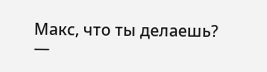Макс, что ты делаешь? —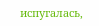испугалась,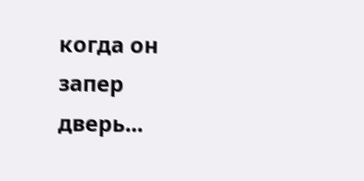когда он запер дверь...